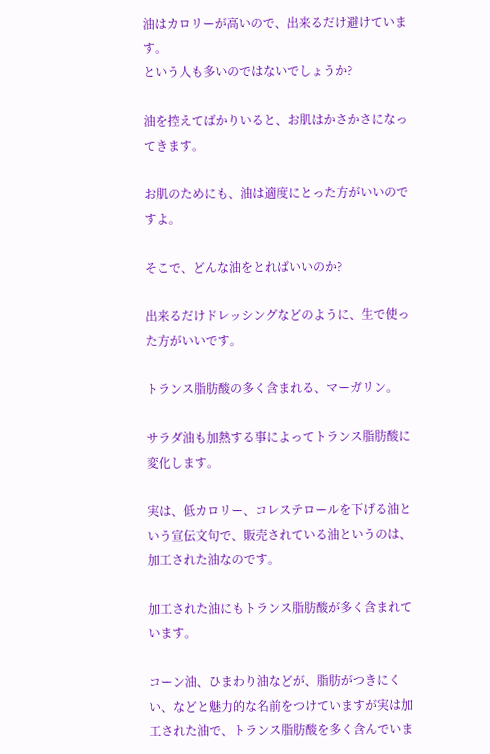油はカロリーが高いので、出来るだけ避けています。
という人も多いのではないでしょうか?

油を控えてばかりいると、お肌はかさかさになってきます。

お肌のためにも、油は適度にとった方がいいのですよ。

そこで、どんな油をとればいいのか?

出来るだけドレッシングなどのように、生で使った方がいいです。

トランス脂肪酸の多く含まれる、マーガリン。

サラダ油も加熱する事によってトランス脂肪酸に変化します。

実は、低カロリー、コレステロールを下げる油という宣伝文句で、販売されている油というのは、加工された油なのです。

加工された油にもトランス脂肪酸が多く含まれています。

コーン油、ひまわり油などが、脂肪がつきにくい、などと魅力的な名前をつけていますが実は加工された油で、トランス脂肪酸を多く含んでいま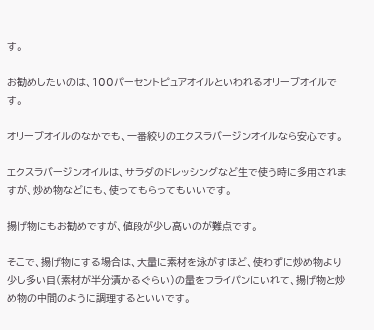す。

お勧めしたいのは、100パーセントピュアオイルといわれるオリーブオイルです。

オリーブオイルのなかでも、一番絞りのエクスラバージンオイルなら安心です。

エクスラバージンオイルは、サラダのドレッシングなど生で使う時に多用されますが、炒め物などにも、使ってもらってもいいです。

揚げ物にもお勧めですが、値段が少し高いのが難点です。

そこで、揚げ物にする場合は、大量に素材を泳がすほど、使わずに炒め物より少し多い目(素材が半分漬かるぐらい)の量をフライパンにいれて、揚げ物と炒め物の中間のように調理するといいです。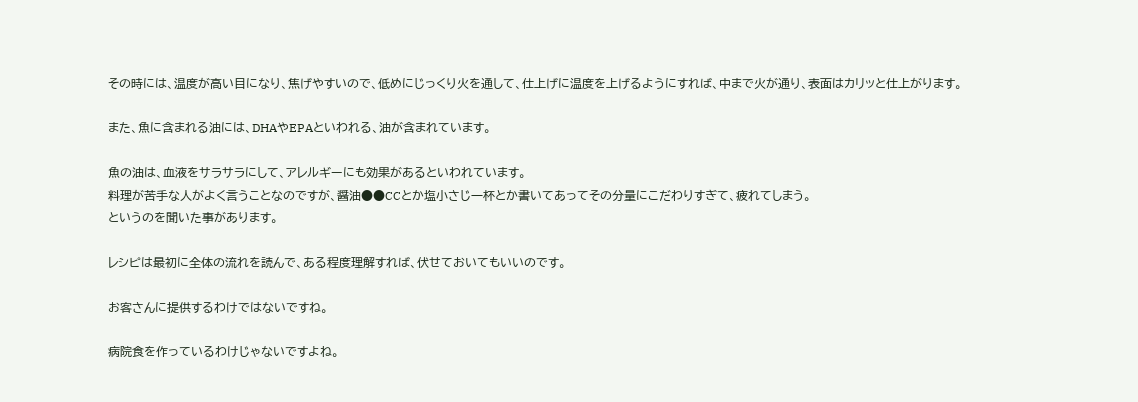その時には、温度が高い目になり、焦げやすいので、低めにじっくり火を通して、仕上げに温度を上げるようにすれば、中まで火が通り、表面はカリッと仕上がります。

また、魚に含まれる油には、DHAやEPAといわれる、油が含まれています。

魚の油は、血液をサラサラにして、アレルギーにも効果があるといわれています。
料理が苦手な人がよく言うことなのですが、醤油●●CCとか塩小さじ一杯とか書いてあってその分量にこだわりすぎて、疲れてしまう。
というのを聞いた事があります。

レシピは最初に全体の流れを読んで、ある程度理解すれば、伏せておいてもいいのです。

お客さんに提供するわけではないですね。

病院食を作っているわけじゃないですよね。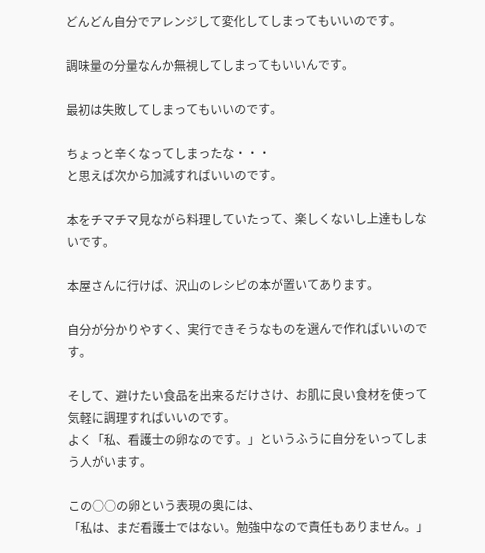どんどん自分でアレンジして変化してしまってもいいのです。

調味量の分量なんか無視してしまってもいいんです。

最初は失敗してしまってもいいのです。

ちょっと辛くなってしまったな・・・
と思えば次から加減すればいいのです。

本をチマチマ見ながら料理していたって、楽しくないし上達もしないです。

本屋さんに行けば、沢山のレシピの本が置いてあります。

自分が分かりやすく、実行できそうなものを選んで作ればいいのです。

そして、避けたい食品を出来るだけさけ、お肌に良い食材を使って気軽に調理すればいいのです。
よく「私、看護士の卵なのです。」というふうに自分をいってしまう人がいます。

この○○の卵という表現の奥には、
「私は、まだ看護士ではない。勉強中なので責任もありません。」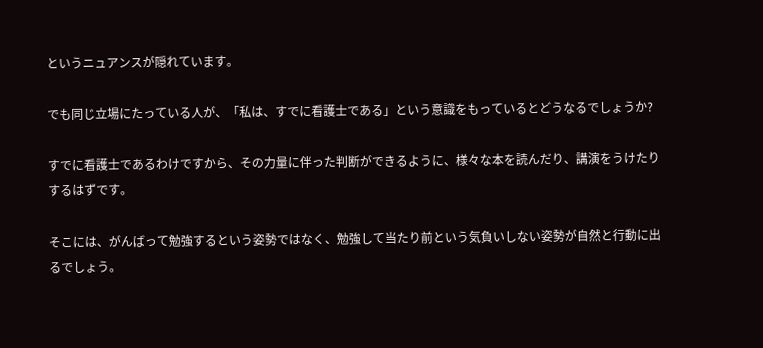というニュアンスが隠れています。

でも同じ立場にたっている人が、「私は、すでに看護士である」という意識をもっているとどうなるでしょうか?

すでに看護士であるわけですから、その力量に伴った判断ができるように、様々な本を読んだり、講演をうけたりするはずです。

そこには、がんばって勉強するという姿勢ではなく、勉強して当たり前という気負いしない姿勢が自然と行動に出るでしょう。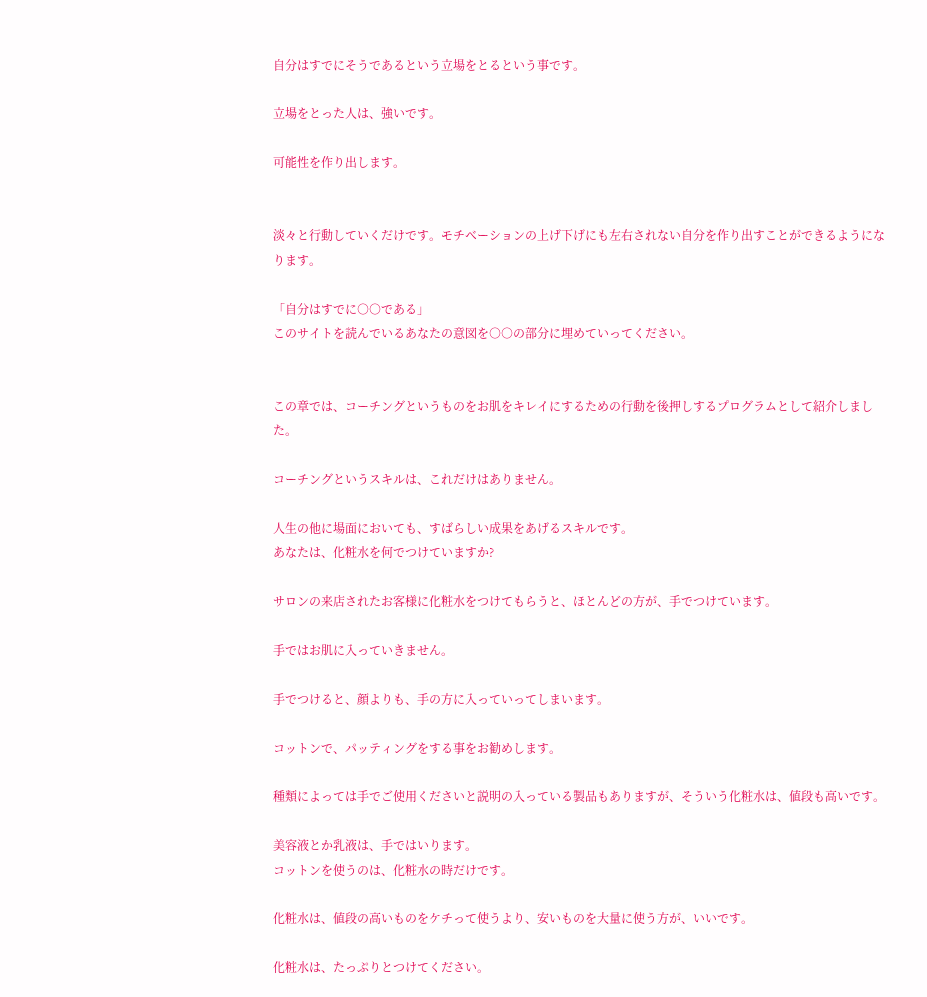自分はすでにそうであるという立場をとるという事です。

立場をとった人は、強いです。

可能性を作り出します。


淡々と行動していくだけです。モチベーションの上げ下げにも左右されない自分を作り出すことができるようになります。

「自分はすでに○○である」
このサイトを読んでいるあなたの意図を○○の部分に埋めていってください。


この章では、コーチングというものをお肌をキレイにするための行動を後押しするプログラムとして紹介しました。

コーチングというスキルは、これだけはありません。

人生の他に場面においても、すばらしい成果をあげるスキルです。
あなたは、化粧水を何でつけていますか?

サロンの来店されたお客様に化粧水をつけてもらうと、ほとんどの方が、手でつけています。

手ではお肌に入っていきません。

手でつけると、顔よりも、手の方に入っていってしまいます。

コットンで、パッティングをする事をお勧めします。

種類によっては手でご使用くださいと説明の入っている製品もありますが、そういう化粧水は、値段も高いです。

美容液とか乳液は、手ではいります。
コットンを使うのは、化粧水の時だけです。

化粧水は、値段の高いものをケチって使うより、安いものを大量に使う方が、いいです。

化粧水は、たっぷりとつけてください。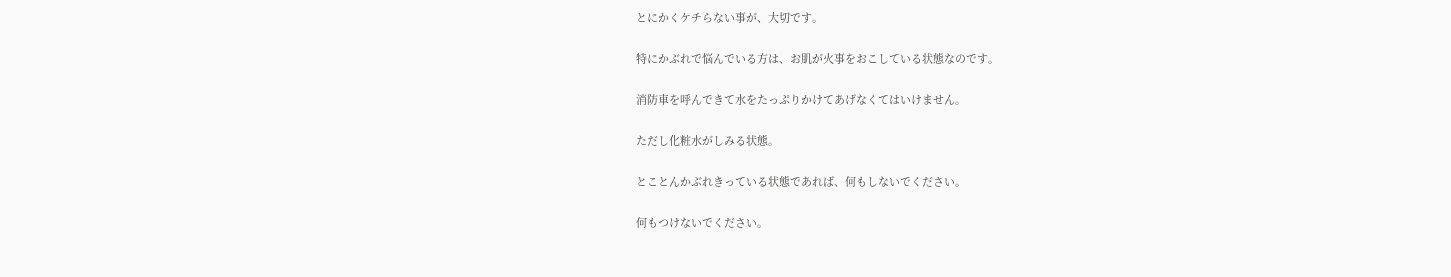とにかくケチらない事が、大切です。

特にかぶれで悩んでいる方は、お肌が火事をおこしている状態なのです。

消防車を呼んできて水をたっぷりかけてあげなくてはいけません。

ただし化粧水がしみる状態。

とことんかぶれきっている状態であれば、何もしないでください。

何もつけないでください。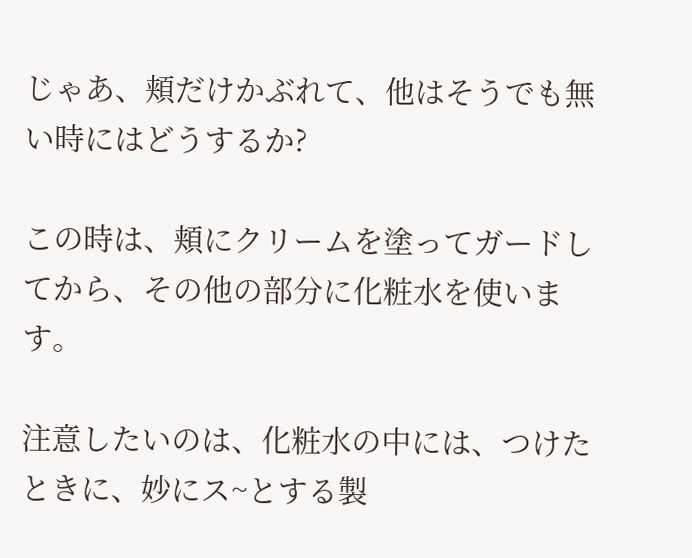じゃあ、頬だけかぶれて、他はそうでも無い時にはどうするか?

この時は、頬にクリームを塗ってガードしてから、その他の部分に化粧水を使います。

注意したいのは、化粧水の中には、つけたときに、妙にス~とする製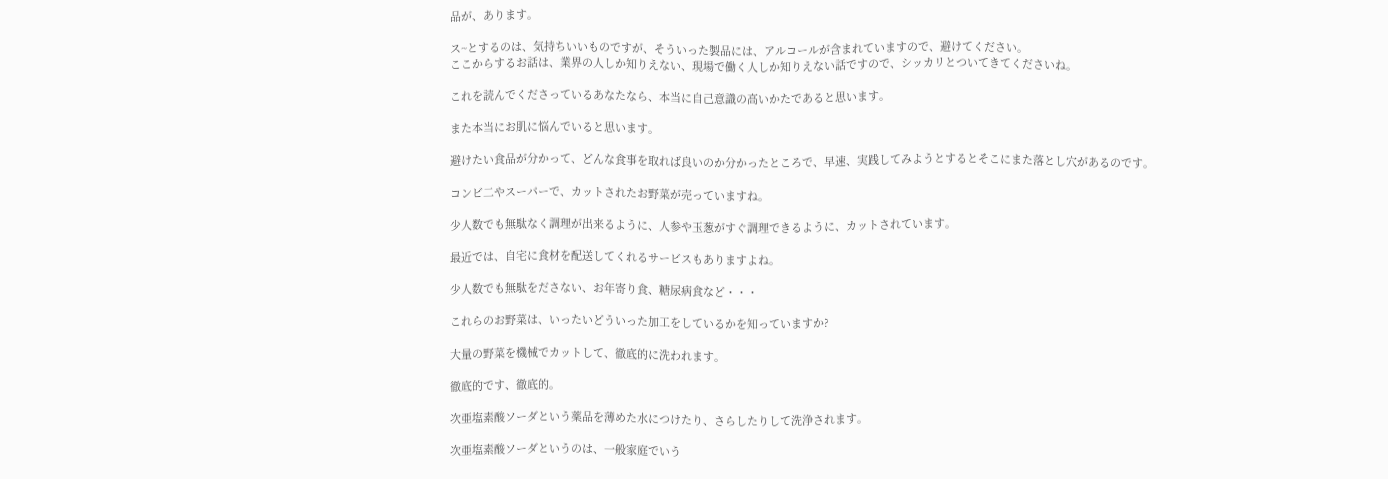品が、あります。

ス~とするのは、気持ちいいものですが、そういった製品には、アルコールが含まれていますので、避けてください。
ここからするお話は、業界の人しか知りえない、現場で働く人しか知りえない話ですので、シッカリとついてきてくださいね。

これを読んでくださっているあなたなら、本当に自己意識の高いかたであると思います。

また本当にお肌に悩んでいると思います。

避けたい食品が分かって、どんな食事を取れば良いのか分かったところで、早速、実践してみようとするとそこにまた落とし穴があるのです。

コンビ二やスーパーで、カットされたお野菜が売っていますね。

少人数でも無駄なく調理が出来るように、人参や玉葱がすぐ調理できるように、カットされています。

最近では、自宅に食材を配送してくれるサービスもありますよね。

少人数でも無駄をださない、お年寄り食、糖尿病食など・・・

これらのお野菜は、いったいどういった加工をしているかを知っていますか?

大量の野菜を機械でカットして、徹底的に洗われます。

徹底的です、徹底的。

次亜塩素酸ソーダという薬品を薄めた水につけたり、さらしたりして洗浄されます。

次亜塩素酸ソーダというのは、一般家庭でいう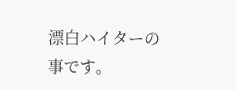漂白ハイターの事です。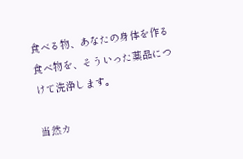食べる物、あなたの身体を作る食べ物を、そういった薬品につけて洗浄します。

当然カ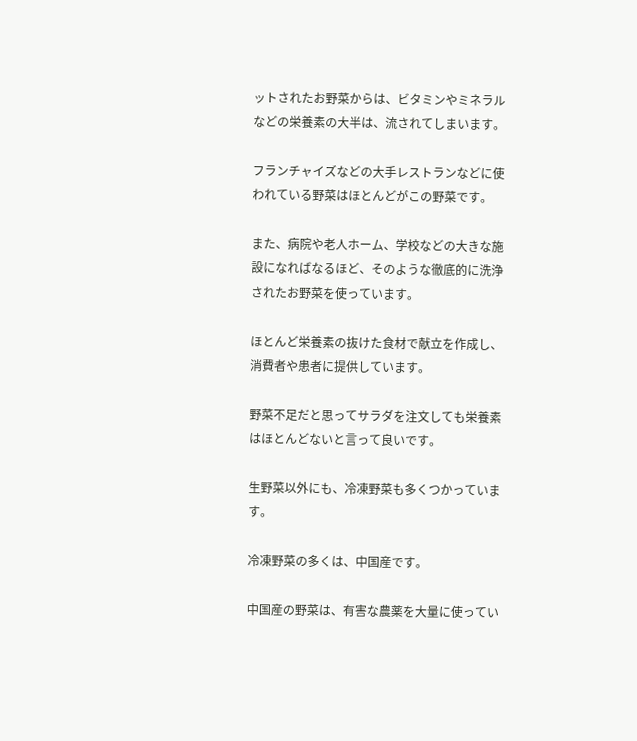ットされたお野菜からは、ビタミンやミネラルなどの栄養素の大半は、流されてしまいます。

フランチャイズなどの大手レストランなどに使われている野菜はほとんどがこの野菜です。

また、病院や老人ホーム、学校などの大きな施設になればなるほど、そのような徹底的に洗浄されたお野菜を使っています。

ほとんど栄養素の抜けた食材で献立を作成し、消費者や患者に提供しています。

野菜不足だと思ってサラダを注文しても栄養素はほとんどないと言って良いです。

生野菜以外にも、冷凍野菜も多くつかっています。

冷凍野菜の多くは、中国産です。

中国産の野菜は、有害な農薬を大量に使ってい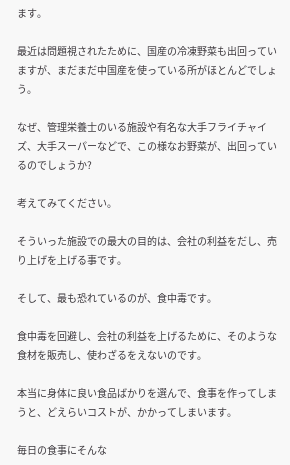ます。

最近は問題視されたために、国産の冷凍野菜も出回っていますが、まだまだ中国産を使っている所がほとんどでしょう。

なぜ、管理栄養士のいる施設や有名な大手フライチャイズ、大手スーパーなどで、この様なお野菜が、出回っているのでしょうか?

考えてみてください。

そういった施設での最大の目的は、会社の利益をだし、売り上げを上げる事です。

そして、最も恐れているのが、食中毒です。

食中毒を回避し、会社の利益を上げるために、そのような食材を販売し、使わざるをえないのです。

本当に身体に良い食品ばかりを選んで、食事を作ってしまうと、どえらいコストが、かかってしまいます。

毎日の食事にそんな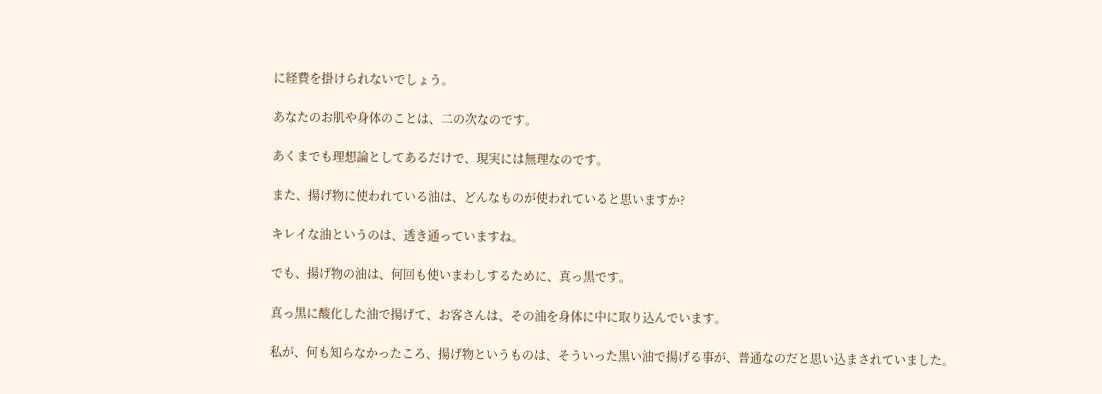に経費を掛けられないでしょう。

あなたのお肌や身体のことは、二の次なのです。

あくまでも理想論としてあるだけで、現実には無理なのです。

また、揚げ物に使われている油は、どんなものが使われていると思いますか?

キレイな油というのは、透き通っていますね。

でも、揚げ物の油は、何回も使いまわしするために、真っ黒です。

真っ黒に酸化した油で揚げて、お客さんは、その油を身体に中に取り込んでいます。

私が、何も知らなかったころ、揚げ物というものは、そういった黒い油で揚げる事が、普通なのだと思い込まされていました。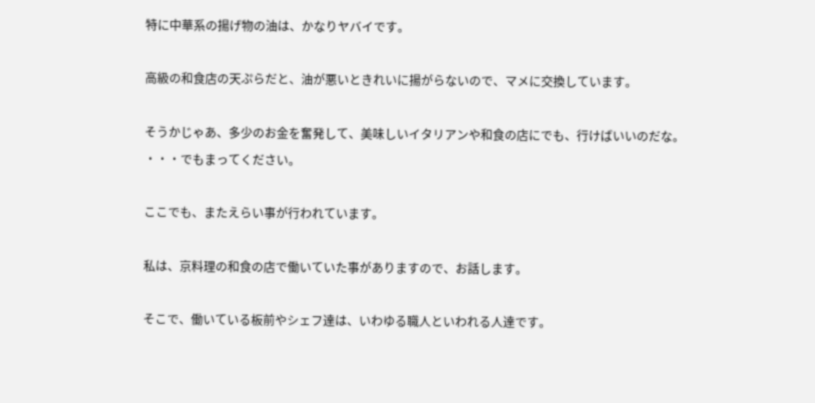特に中華系の揚げ物の油は、かなりヤバイです。

高級の和食店の天ぷらだと、油が悪いときれいに揚がらないので、マメに交換しています。

そうかじゃあ、多少のお金を奮発して、美味しいイタリアンや和食の店にでも、行けばいいのだな。
・・・でもまってください。

ここでも、またえらい事が行われています。

私は、京料理の和食の店で働いていた事がありますので、お話します。

そこで、働いている板前やシェフ達は、いわゆる職人といわれる人達です。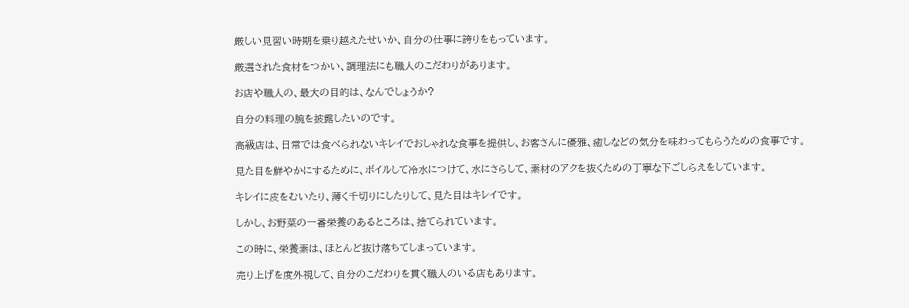厳しい見習い時期を乗り越えたせいか、自分の仕事に誇りをもっています。

厳選された食材をつかい、調理法にも職人のこだわりがあります。

お店や職人の、最大の目的は、なんでしょうか?

自分の料理の腕を披露したいのです。

高級店は、日常では食べられないキレイでおしゃれな食事を提供し、お客さんに優雅、癒しなどの気分を味わってもらうための食事です。

見た目を鮮やかにするために、ボイルして冷水につけて、水にさらして、素材のアクを抜くための丁寧な下ごしらえをしています。

キレイに皮をむいたり、薄く千切りにしたりして、見た目はキレイです。

しかし、お野菜の一番栄養のあるところは、捨てられています。

この時に、栄養素は、ほとんど抜け落ちてしまっています。

売り上げを度外視して、自分のこだわりを貫く職人のいる店もあります。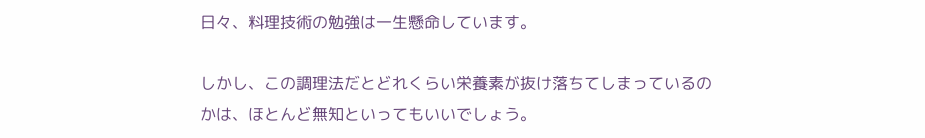日々、料理技術の勉強は一生懸命しています。

しかし、この調理法だとどれくらい栄養素が抜け落ちてしまっているのかは、ほとんど無知といってもいいでしょう。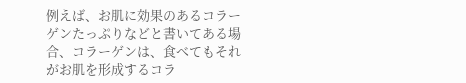例えば、お肌に効果のあるコラーゲンたっぷりなどと書いてある場合、コラーゲンは、食べてもそれがお肌を形成するコラ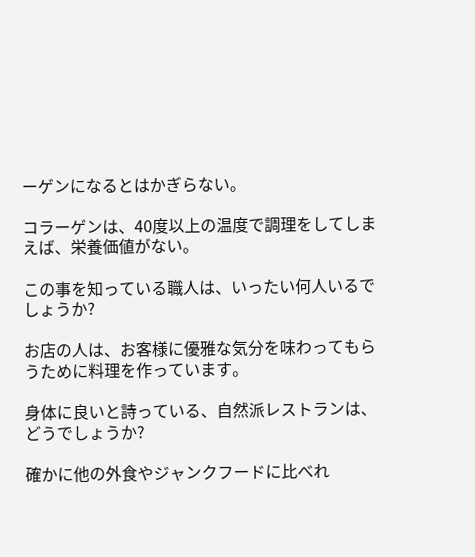ーゲンになるとはかぎらない。

コラーゲンは、40度以上の温度で調理をしてしまえば、栄養価値がない。

この事を知っている職人は、いったい何人いるでしょうか?

お店の人は、お客様に優雅な気分を味わってもらうために料理を作っています。

身体に良いと詩っている、自然派レストランは、どうでしょうか?

確かに他の外食やジャンクフードに比べれ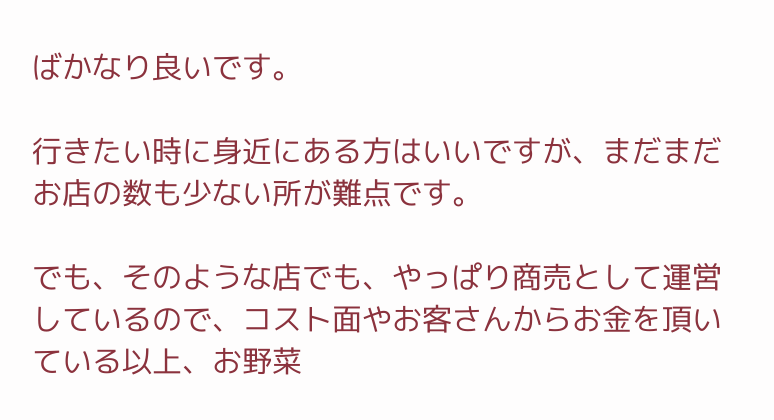ばかなり良いです。

行きたい時に身近にある方はいいですが、まだまだお店の数も少ない所が難点です。

でも、そのような店でも、やっぱり商売として運営しているので、コスト面やお客さんからお金を頂いている以上、お野菜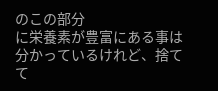のこの部分
に栄養素が豊富にある事は分かっているけれど、捨てて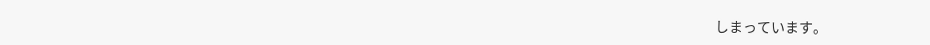しまっています。